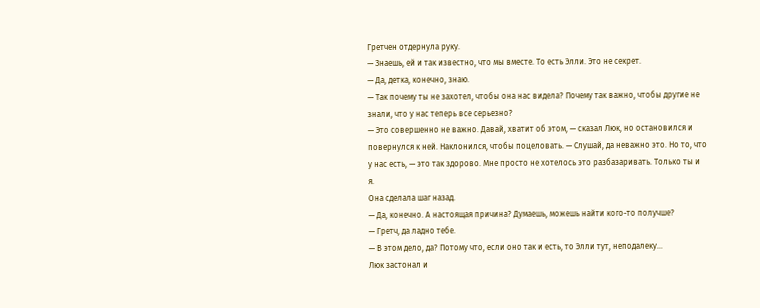Гретчен отдернула руку.
— Знаешь, ей и так известно, что мы вместе. То есть Элли. Это не секрет.
— Да, детка, конечно, знаю.
— Так почему ты не захотел, чтобы она нас видела? Почему так важно, чтобы другие не знали, что у нас теперь все серьезно?
— Это совершенно не важно. Давай, хватит об этом, — сказал Люк, но остановился и повернулся к ней. Наклонился, чтобы поцеловать. — Слушай, да неважно это. Но то, что у нас есть, — это так здорово. Мне просто не хотелось это разбазаривать. Только ты и я.
Она сделала шаг назад.
— Да, конечно. А настоящая причина? Думаешь, можешь найти кого-то получше?
— Гретч, да ладно тебе.
— В этом дело, да? Потому что, если оно так и есть, то Элли тут, неподалеку…
Люк застонал и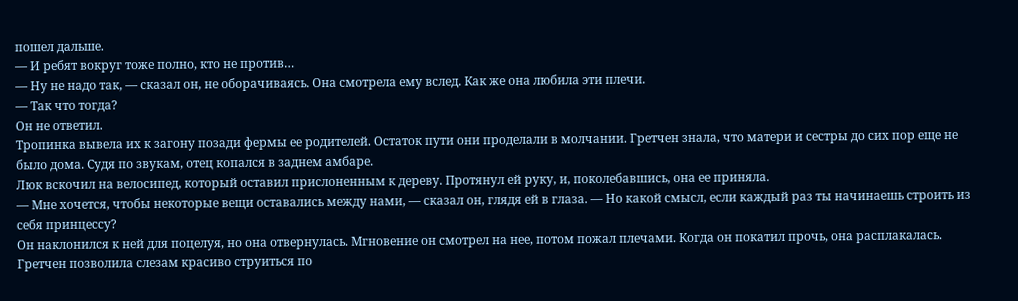пошел дальше.
— И ребят вокруг тоже полно, кто не против…
— Ну не надо так, — сказал он, не оборачиваясь. Она смотрела ему вслед. Как же она любила эти плечи.
— Так что тогда?
Он не ответил.
Тропинка вывела их к загону позади фермы ее родителей. Остаток пути они проделали в молчании. Гретчен знала, что матери и сестры до сих пор еще не было дома. Судя по звукам, отец копался в заднем амбаре.
Люк вскочил на велосипед, который оставил прислоненным к дереву. Протянул ей руку, и, поколебавшись, она ее приняла.
— Мне хочется, чтобы некоторые вещи оставались между нами, — сказал он, глядя ей в глаза. — Но какой смысл, если каждый раз ты начинаешь строить из себя принцессу?
Он наклонился к ней для поцелуя, но она отвернулась. Мгновение он смотрел на нее, потом пожал плечами. Когда он покатил прочь, она расплакалась.
Гретчен позволила слезам красиво струиться по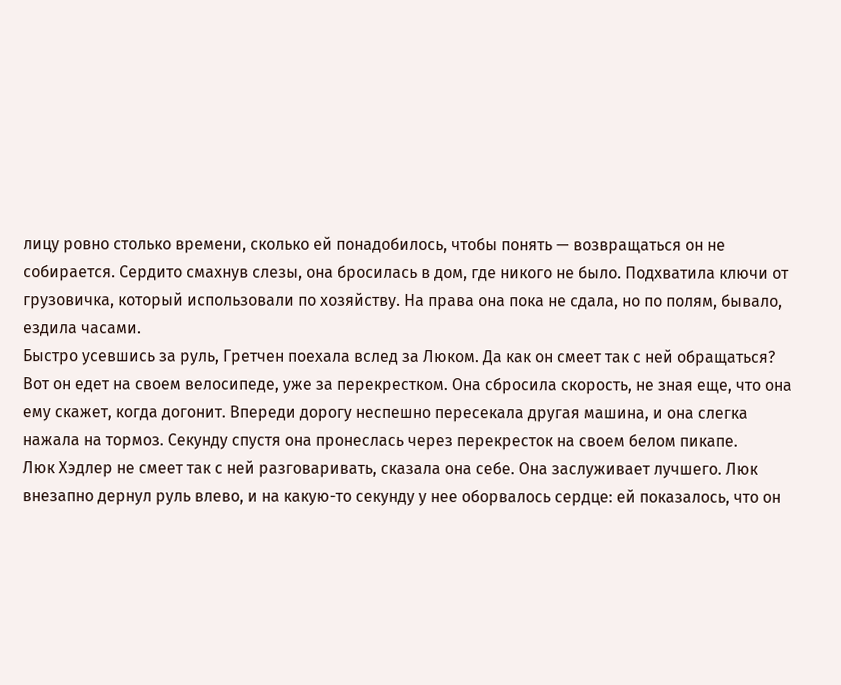лицу ровно столько времени, сколько ей понадобилось, чтобы понять — возвращаться он не собирается. Сердито смахнув слезы, она бросилась в дом, где никого не было. Подхватила ключи от грузовичка, который использовали по хозяйству. На права она пока не сдала, но по полям, бывало, ездила часами.
Быстро усевшись за руль, Гретчен поехала вслед за Люком. Да как он смеет так с ней обращаться? Вот он едет на своем велосипеде, уже за перекрестком. Она сбросила скорость, не зная еще, что она ему скажет, когда догонит. Впереди дорогу неспешно пересекала другая машина, и она слегка нажала на тормоз. Секунду спустя она пронеслась через перекресток на своем белом пикапе.
Люк Хэдлер не смеет так с ней разговаривать, сказала она себе. Она заслуживает лучшего. Люк внезапно дернул руль влево, и на какую-то секунду у нее оборвалось сердце: ей показалось, что он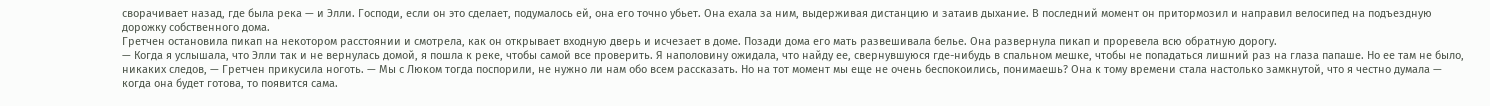сворачивает назад, где была река — и Элли. Господи, если он это сделает, подумалось ей, она его точно убьет. Она ехала за ним, выдерживая дистанцию и затаив дыхание. В последний момент он притормозил и направил велосипед на подъездную дорожку собственного дома.
Гретчен остановила пикап на некотором расстоянии и смотрела, как он открывает входную дверь и исчезает в доме. Позади дома его мать развешивала белье. Она развернула пикап и проревела всю обратную дорогу.
— Когда я услышала, что Элли так и не вернулась домой, я пошла к реке, чтобы самой все проверить. Я наполовину ожидала, что найду ее, свернувшуюся где-нибудь в спальном мешке, чтобы не попадаться лишний раз на глаза папаше. Но ее там не было, никаких следов, — Гретчен прикусила ноготь. — Мы с Люком тогда поспорили, не нужно ли нам обо всем рассказать. Но на тот момент мы еще не очень беспокоились, понимаешь? Она к тому времени стала настолько замкнутой, что я честно думала — когда она будет готова, то появится сама.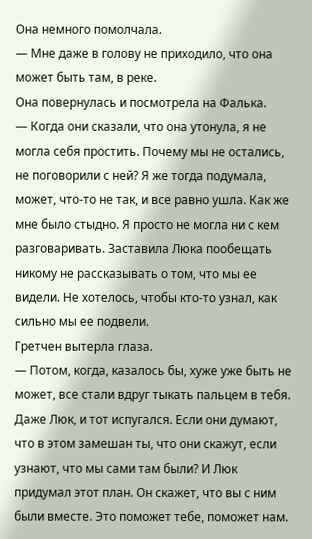Она немного помолчала.
— Мне даже в голову не приходило, что она может быть там, в реке.
Она повернулась и посмотрела на Фалька.
— Когда они сказали, что она утонула, я не могла себя простить. Почему мы не остались, не поговорили с ней? Я же тогда подумала, может, что-то не так, и все равно ушла. Как же мне было стыдно. Я просто не могла ни с кем разговаривать. Заставила Люка пообещать никому не рассказывать о том, что мы ее видели. Не хотелось, чтобы кто-то узнал, как сильно мы ее подвели.
Гретчен вытерла глаза.
— Потом, когда, казалось бы, хуже уже быть не может, все стали вдруг тыкать пальцем в тебя. Даже Люк, и тот испугался. Если они думают, что в этом замешан ты, что они скажут, если узнают, что мы сами там были? И Люк придумал этот план. Он скажет, что вы с ним были вместе. Это поможет тебе, поможет нам.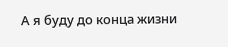А я буду до конца жизни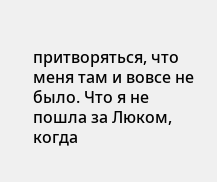притворяться, что меня там и вовсе не было. Что я не пошла за Люком, когда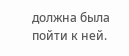должна была пойти к ней.